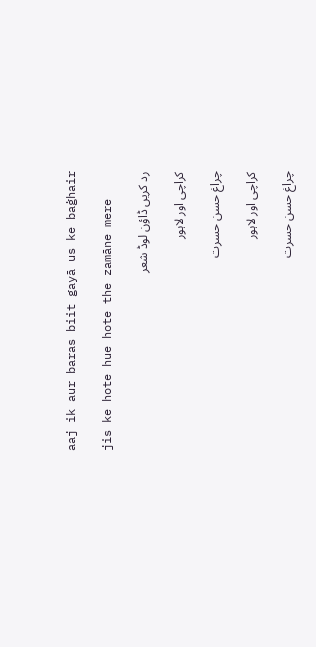aaj ik aur baras biit gayā us ke baġhair

jis ke hote hue hote the zamāne mere

رد کریں ڈاؤن لوڈ شعر

کراچی اور لاہور

چراغ حسن حسرت

کراچی اور لاہور

چراغ حسن حسرت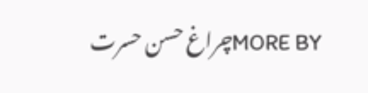MORE BYچراغ حسن حسرت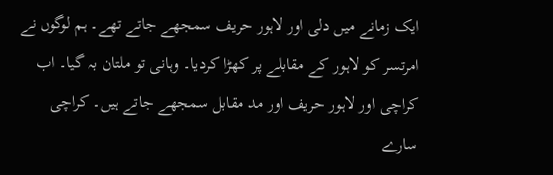ایک زمانے میں دلی اور لاہور حریف سمجھے جاتے تھے۔ ہم لوگوں نے امرتسر کو لاہور کے مقابلے پر کھڑا کردیا۔ وہانی تو ملتان بہ گیا۔ اب کراچی اور لاہور حریف اور مد مقابل سمجھے جاتے ہیں۔ کراچی سارے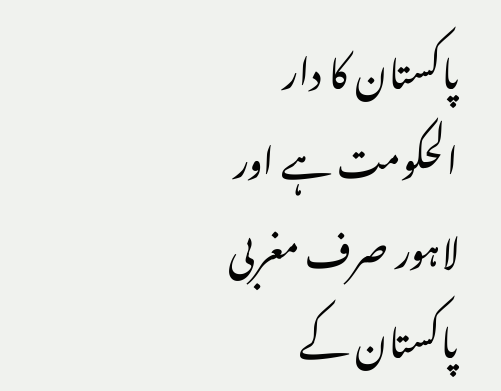پاکستان کا دار الحکومت ہے اور لاہور صرف مغربی پاکستان کے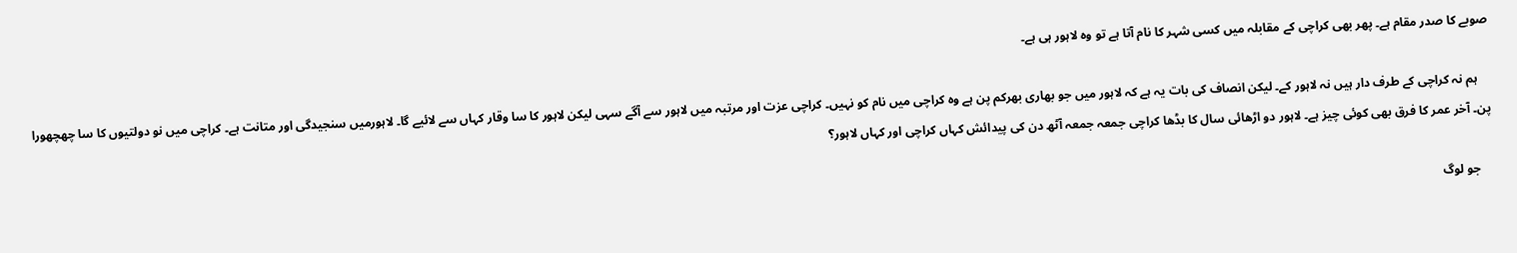صوبے کا صدر مقام ہے۔ پھر بھی کراچی کے مقابلہ میں کسی شہر کا نام آتا ہے تو وہ لاہور ہی ہے۔

    ہم نہ کراچی کے طرف دار ہیں نہ لاہور کے۔ لیکن انصاف کی بات یہ ہے کہ لاہور میں جو بھاری بھرکم پن ہے وہ کراچی میں نام کو نہیں۔ کراچی عزت اور مرتبہ میں لاہور سے آگے سہی لیکن لاہور کا سا وقار کہاں سے لائیے گا۔ لاہورمیں سنجیدگی اور متانت ہے۔ کراچی میں نو دولتیوں کا سا چھچھورا پن۔ آخر عمر کا فرق بھی کوئی چیز ہے۔ لاہور دو اڑھائی سال کا بڈھا کراچی جمعہ جمعہ آٹھ دن کی پیدائش کہاں کراچی اور کہاں لاہور؟

    جو لوگ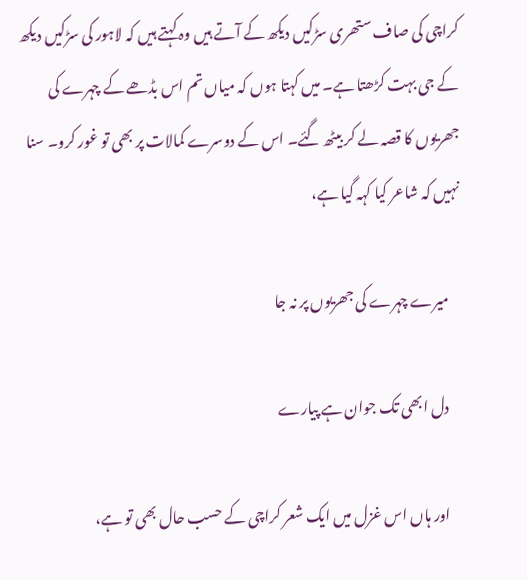کراچی کی صاف ستھری سڑکیں دیکھ کے آتے ہیں وہ کہتے ہیں کہ لاہور کی سڑکیں دیکھ کے جی بہت کڑھتا ہے۔ میں کہتا ہوں کہ میاں تم اس بڈھے کے چہرے کی جھریوں کا قصہ لے کر بیٹھ گئے۔ اس کے دوسرے کمالات پر بھی تو غور کرو۔ سنا نہیں کہ شاعر کیا کہہ گیا ہے،

    میرے چہرے کی جھریوں پر نہ جا

    دل ابھی تک جوان ہے پیارے

    اور ہاں اس غزل میں ایک شعر کراچی کے حسب حال بھی تو ہے،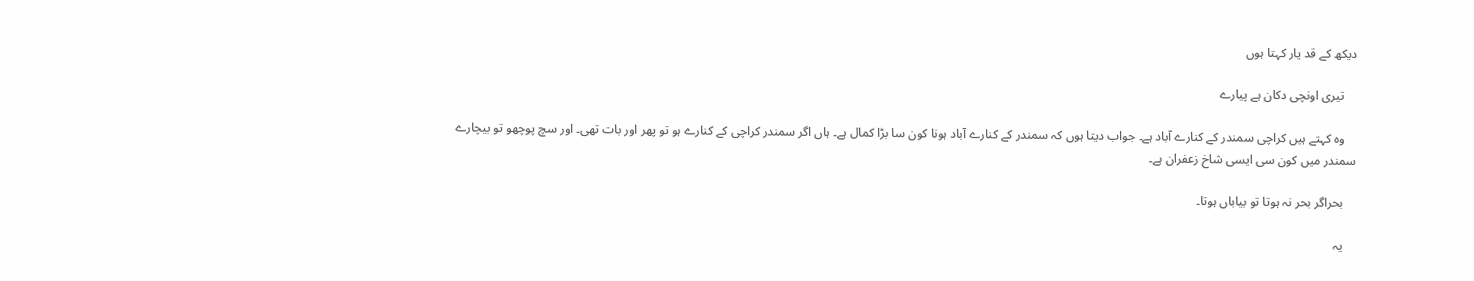دیکھ کے قد یار کہتا ہوں

    تیری اونچی دکان ہے پیارے

    وہ کہتے ہیں کراچی سمندر کے کنارے آباد ہے۔ جواب دیتا ہوں کہ سمندر کے کنارے آباد ہونا کون سا بڑا کمال ہے۔ ہاں اگر سمندر کراچی کے کنارے ہو تو پھر اور بات تھی۔ اور سچ پوچھو تو بیچارے سمندر میں کون سی ایسی شاخ زعفران ہے۔

    بحراگر بحر نہ ہوتا تو بیاباں ہوتا۔

    یہ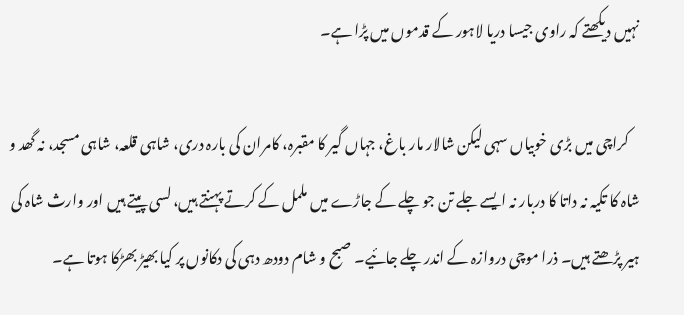نہیں دیکھتے کہ راوی جیسا دریا لاہور کے قدموں میں پڑا ہے۔

    کراچی میں بڑی خوبیاں سہی لیکن شالار مار باغ، جہاں گیر کا مقبرہ، کامران کی بارہ دری، شاہی قلعہ، شاہی مسجد، نہ گھد و شاہ کا تکیہ نہ داتا کا دربار نہ ایسے جلے تن جو چلے کے جاڑے میں ململ کے کرتے پہنتے ہیں، لسی پیتے ہیں اور وارث شاہ کی ہیر پڑھتے ہیں۔ ذرا موچی دروازہ کے اندر چلے جائیے۔ صبح و شام دودھ دہی کی دکانوں پر کیا بھیڑ بھڑکا ہوتا ہے۔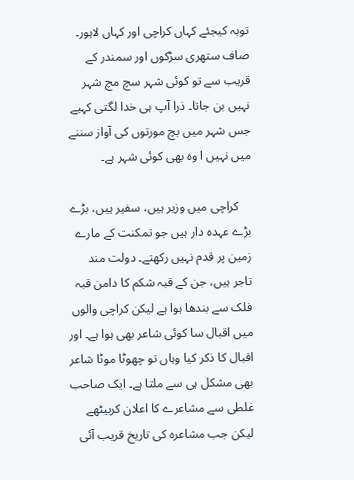توبہ کیجئے کہاں کراچی اور کہاں لاہور۔ صاف ستھری سڑکوں اور سمندر کے قریب سے تو کوئی شہر سچ مچ شہر نہیں بن جاتا۔ ذرا آپ ہی خدا لگتی کہیے جس شہر میں بچ مورتوں کی آواز سننے میں نہیں ا وہ بھی کوئی شہر ہے۔

    کراچی میں وزیر ہیں، سفیر ہیں، بڑے بڑے عہدہ دار ہیں جو تمکنت کے مارے زمین پر قدم نہیں رکھتے۔ دولت مند تاجر ہیں، جن کے قبہ شکم کا دامن قبہ فلک سے بندھا ہوا ہے لیکن کراچی والوں میں اقبال سا کوئی شاعر بھی ہوا ہے۔ اور اقبال کا ذکر کیا وہاں تو چھوٹا موٹا شاعر بھی مشکل ہی سے ملتا ہے۔ ایک صاحب غلطی سے مشاعرے کا اعلان کربیٹھے لیکن جب مشاعرہ کی تاریخ قریب آئی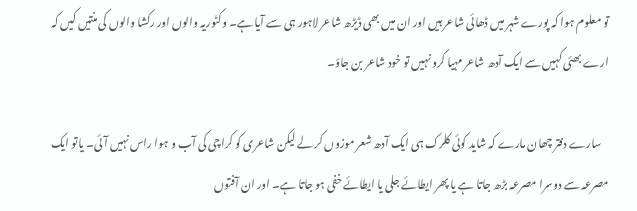تو معلوم ہوا کہ پورے شہر میں ڈھائی شاعر ہیں اور ان میں بھی ڈیڑھ شاعر لاہور ہی سے آیا ہے۔ وکٹوریہ والوں اور رکشا والوں کی منتیں کیں کہ ارے بھئی کہیں سے ایک آدھ شاعر مہیا کرو نہیں تو خود شاعر بن جاؤ۔

    سارے دفتر چھان مارے کہ شاید کوئی کلرک ہی ایک آدھ شعر موزوں کر لے لیکن شاعری کو کراچی کی آب و ہوا راس نہیں آئی۔ یاتو ایک مصرعہ سے دوسرا مصرعہ بڑھ جاتا ہے یا پھر ایطائے جلی یا ایطائے خفی ہو جاتا ہے۔ اور ان آفتوں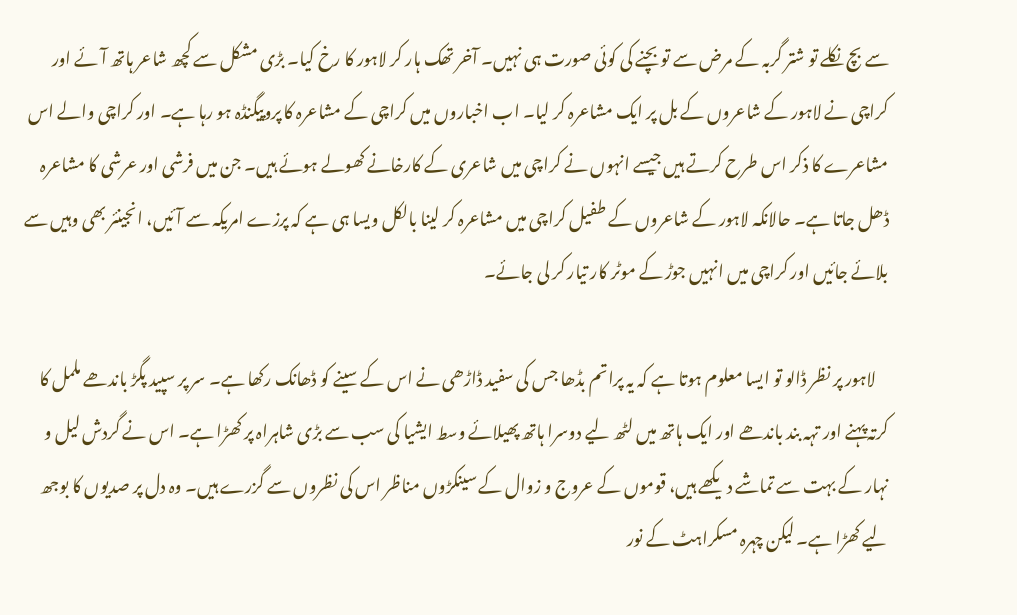سے بچ نکلے تو شتر گربہ کے مرض سے تو بچنے کی کوئی صورت ہی نہیں۔ آخر تھک ہار کر لاہور کا رخ کیا۔ بڑی مشکل سے کچھ شاعر ہاتھ آئے اور کراچی نے لاہور کے شاعروں کے بل پر ایک مشاعرہ کر لیا۔ اب اخباروں میں کراچی کے مشاعرہ کا پروپیگنڈہ ہو رہا ہے۔ اور کراچی والے اس مشاعرے کا ذکر اس طرح کرتے ہیں جیسے انہوں نے کراچی میں شاعری کے کارخانے کھولے ہوئے ہیں۔ جن میں فرشی اور عرشی کا مشاعرہ ڈھل جاتا ہے۔ حالانکہ لاہور کے شاعروں کے طفیل کراچی میں مشاعرہ کر لینا بالکل ویسا ہی ہے کہ پرزے امریکہ سے آئیں، انجینئر بھی وہیں سے بلائے جائیں اور کراچی میں انہیں جوڑ کے موٹر کار تیار کر لی جائے۔

    لاہور پر نظر ڈالو تو ایسا معلوم ہوتا ہے کہ یہ پراتم بڈھا جس کی سفید ڈاڑھی نے اس کے سینے کو ڈھانک رکھا ہے۔ سر پر سپید پگڑ باندھے ململ کا کرتہ پہنے اور تہہ بند باندھے اور ایک ہاتھ میں لٹھ لیے دوسرا ہاتھ پھیلائے وسط ایشیا کی سب سے بڑی شاہراہ پر کھڑا ہے۔ اس نے گردش لیل و نہار کے بہت سے تماشے دیکھے ہیں، قوموں کے عروج و زوال کے سینکڑوں مناظر اس کی نظروں سے گزرے ہیں۔ وہ دل پر صدیوں کا بوجھ لیے کھڑا ہے۔ لیکن چہرہ مسکراہٹ کے نور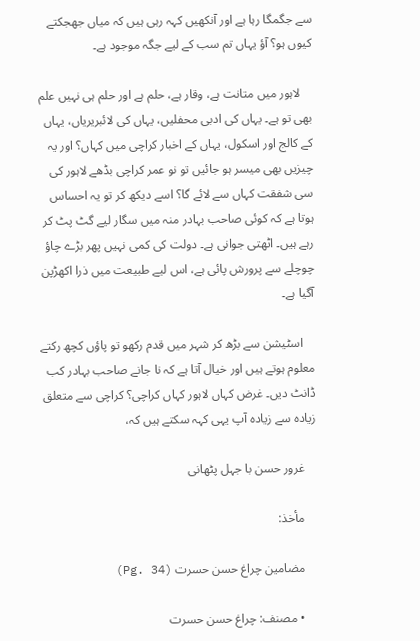سے جگمگا رہا ہے اور آنکھیں کہہ رہی ہیں کہ میاں جھجکتے کیوں ہو؟ آؤ یہاں تم سب کے لیے جگہ موجود ہے۔

    لاہور میں متانت ہے، وقار ہے، حلم ہے اور حلم ہی نہیں علم بھی تو ہے۔ یہاں کی ادبی محفلیں، یہاں کی لائبریریاں، یہاں کے کالج اور اسکول، یہاں کے اخبار کراچی میں کہاں؟ اور یہ چیزیں بھی میسر ہو جائیں تو نو عمر کراچی بڈھے لاہور کی سی شفقت کہاں سے لائے گا؟ اسے دیکھ کر تو یہ احساس ہوتا ہے کہ کوئی صاحب بہادر منہ میں سگار لیے گٹ پٹ کر رہے ہیں۔ اٹھتی جوانی ہے۔ دولت کی کمی نہیں پھر بڑے چاؤ چوچلے سے پرورش پائی ہے، اس لیے طبیعت میں ذرا اکھڑپن آگیا ہے۔

    اسٹیشن سے بڑھ کر شہر میں قدم رکھو تو پاؤں کچھ رکتے معلوم ہوتے ہیں اور خیال آتا ہے کہ نا جانے صاحب بہادر کب ڈانٹ دیں۔ غرض کہاں لاہور کہاں کراچی؟ کراچی سے متعلق زیادہ سے زیادہ آپ یہی کہہ سکتے ہیں کہ،

    غرور حسن با جہل پٹھانی

    مأخذ:

    مضامین چراغ حسن حسرت (Pg. 34)

    • مصنف: چراغ حسن حسرت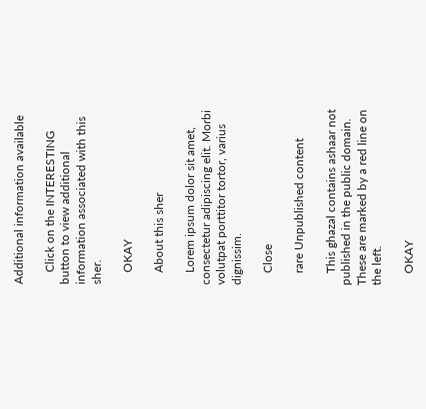Additional information available

    Click on the INTERESTING button to view additional information associated with this sher.

    OKAY

    About this sher

    Lorem ipsum dolor sit amet, consectetur adipiscing elit. Morbi volutpat porttitor tortor, varius dignissim.

    Close

    rare Unpublished content

    This ghazal contains ashaar not published in the public domain. These are marked by a red line on the left.

    OKAY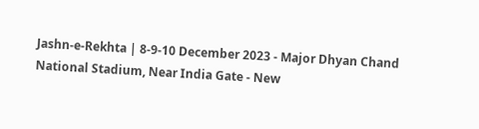Jashn-e-Rekhta | 8-9-10 December 2023 - Major Dhyan Chand National Stadium, Near India Gate - New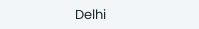Delhi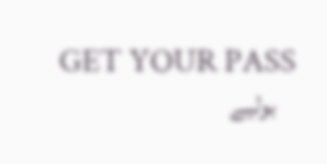GET YOUR PASS
    بولیے